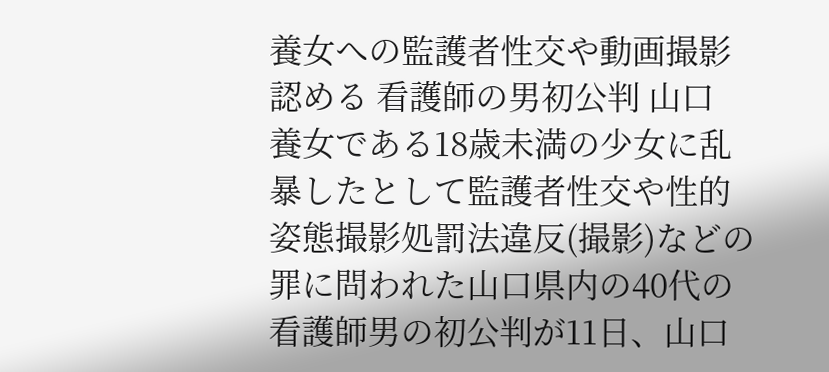養女への監護者性交や動画撮影認める 看護師の男初公判 山口
養女である18歳未満の少女に乱暴したとして監護者性交や性的姿態撮影処罰法違反(撮影)などの罪に問われた山口県内の40代の看護師男の初公判が11日、山口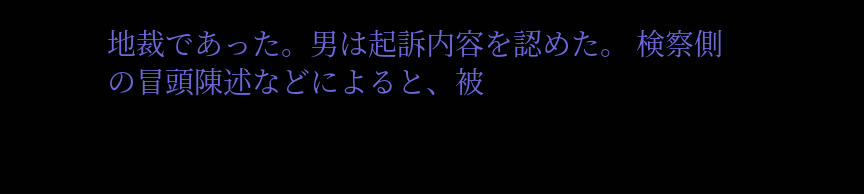地裁であった。男は起訴内容を認めた。 検察側の冒頭陳述などによると、被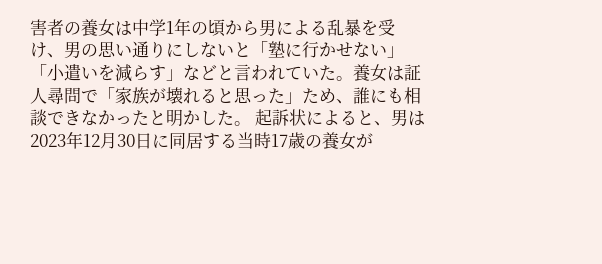害者の養女は中学1年の頃から男による乱暴を受け、男の思い通りにしないと「塾に行かせない」「小遣いを減らす」などと言われていた。養女は証人尋問で「家族が壊れると思った」ため、誰にも相談できなかったと明かした。 起訴状によると、男は2023年12月30日に同居する当時17歳の養女が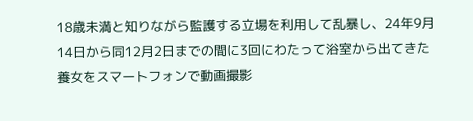18歳未満と知りながら監護する立場を利用して乱暴し、24年9月14日から同12月2日までの間に3回にわたって浴室から出てきた養女をスマートフォンで動画撮影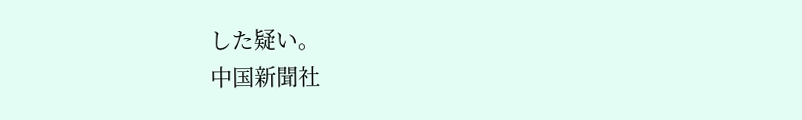した疑い。
中国新聞社